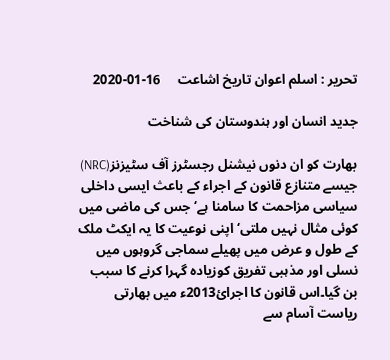تحریر : اسلم اعوان تاریخ اشاعت     16-01-2020

جدید انسان اور ہندوستان کی شناخت

بھارت کو ان دنوں نیشنل رجسٹرز آف سٹیزنز(NRC) جیسے متنازع قانون کے اجراء کے باعث ایسی داخلی سیاسی مزاحمت کا سامنا ہے‘ جس کی ماضی میں کوئی مثال نہیں ملتی‘ اپنی نوعیت کا یہ ایکٹ ملک کے طول و عرض میں پھیلے سماجی گروہوں میں نسلی اور مذہبی تفریق کوزیادہ گہرا کرنے کا سبب بن گیا۔اس قانون کا اجرائ2013ء میں بھارتی ریاست آسام سے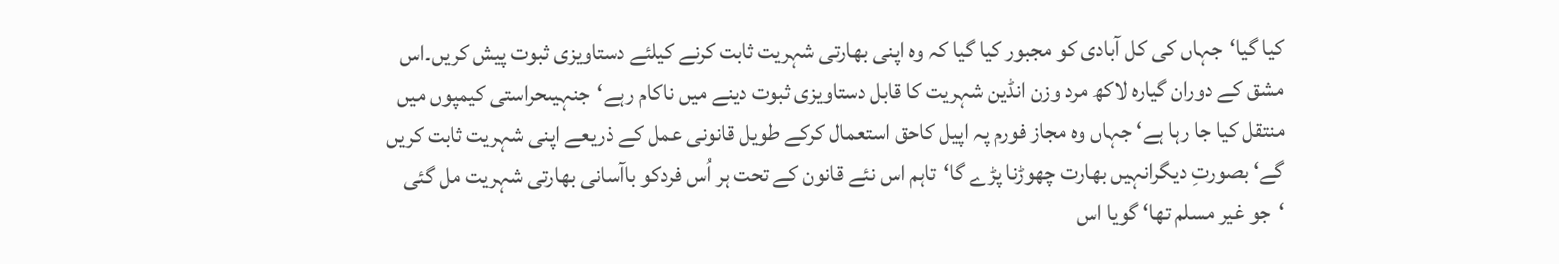کیا گیا‘جہاں کی کل آبادی کو مجبور کیا گیا کہ وہ اپنی بھارتی شہریت ثابت کرنے کیلئے دستاویزی ثبوت پیش کریں۔اس مشق کے دوران گیارہ لاکھ مرد وزن انڈین شہریت کا قابل دستاویزی ثبوت دینے میں ناکام رہے‘جنہیںحراستی کیمپوں میں منتقل کیا جا رہا ہے‘ جہاں وہ مجاز فورم پہ اپیل کاحق استعمال کرکے طویل قانونی عمل کے ذریعے اپنی شہریت ثابت کریں گے‘ بصورتِ دیگرانہیں بھارت چھوڑنا پڑے گا‘تاہم اس نئے قانون کے تحت ہر اُس فردکو باآسانی بھارتی شہریت مل گئی ‘جو غیر مسلم تھا‘ گویا اس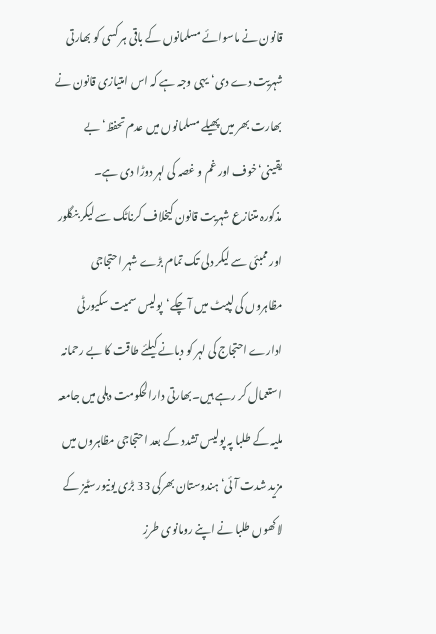قانون نے ماسوائے مسلمانوں کے باقی ہر کسی کو بھارتی شہریت دے دی‘یہی وجہ ہے کہ اس امتیازی قانون نے بھارت بھر میں پھیلے مسلمانوں میں عدم تحفظ‘بے یقینی‘خوف اور غم و غصہ کی لہر دوڑا دی ہے۔
مذکورہ متنازع شہریت قانون کیخلاف کرناٹک سے لیکر بنگلور اور ممبئی سے لیکر دلی تک تمام بڑے شہر احتجاجی مظاہروں کی لپیٹ میں آ چکے‘پولیس سمیت سکیورٹی ادارے احتجاج کی لہر کو دبانے کیلئے طاقت کا بے رحمانہ استعمال کر رہے ہیں۔بھارتی دارالحکومت دہلی میں جامعہ ملیہ کے طلبا پہ پولیس تشدد کے بعد احتجاجی مظاہروں میں مزید شدت آئی‘ہندوستان بھرکی 33 بڑی یونیورسٹیز کے لاکھوں طلبا نے اپنے رومانوی طرزِ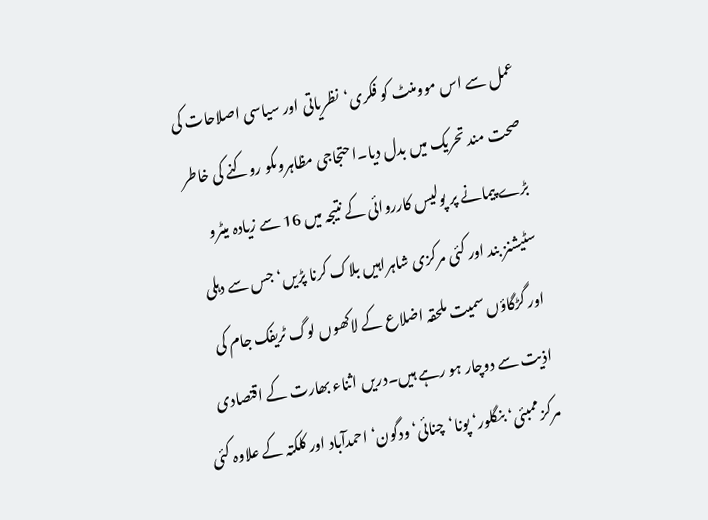عمل سے اس موومنٹ کو فکری‘نظریاتی اور سیاسی اصلاحات کی صحت مند تحریک میں بدل دیا۔احتجاجی مظاہروںکو روکنے کی خاطر بڑے پیمانے پر پولیس کارروائی کے نتیجہ میں 16 سے زیادہ میٹرو سٹیشنز بند اور کئی مرکزی شاہراہیں بلاک کرنا پڑیں‘ جس سے دہلی اور گڑگاؤں سمیت ملحقہ اضلاع کے لاکھوں لوگ ٹریفک جام کی اذیت سے دوچار ہو رہے ہیں۔دریں اثناء بھارت کے اقتصادی مرکز ممبئی‘ بنگلور‘ پونا‘چنائی‘ودگون‘احمدآباد اور کلکتہ کے علاوہ کئی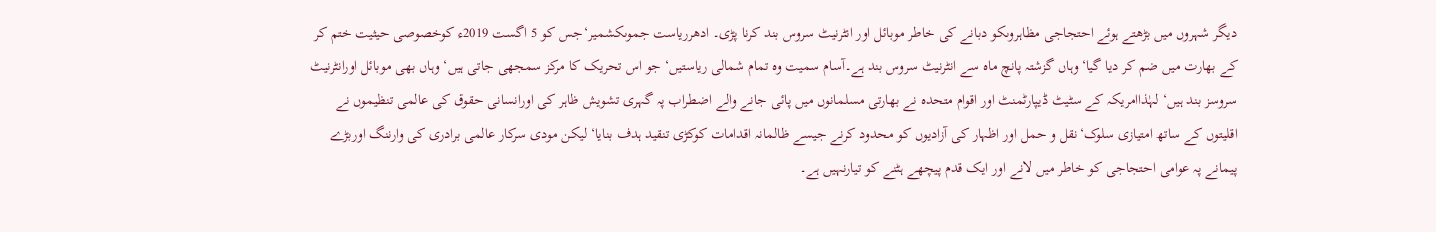دیگر شہروں میں بڑھتے ہوئے احتجاجی مظاہروںکو دبانے کی خاطر موبائل اور انٹرنیٹ سروس بند کرنا پڑی۔ ادھرریاست جموںکشمیر‘جس کو 5 اگست 2019ء کوخصوصی حیثیت ختم کر کے بھارت میں ضم کر دیا گیا‘وہاں گزشتہ پانچ ماہ سے انٹرنیٹ سروس بند ہے۔آسام سمیت وہ تمام شمالی ریاستیں‘ جو اس تحریک کا مرکز سمجھی جاتی ہیں‘ وہاں بھی موبائل اورانٹرنیٹ سروسز بند ہیں‘ لہٰذاامریکہ کے سٹیٹ ڈیپارٹمنٹ اور اقوام متحدہ نے بھارتی مسلمانوں میں پائی جانے والے اضطراب پہ گہری تشویش ظاہر کی اورانسانی حقوق کی عالمی تنظیموں نے اقلیتوں کے ساتھ امتیازی سلوک‘نقل و حمل اور اظہار کی آزادیوں کو محدود کرنے جیسے ظالمانہ اقدامات کوکڑی تنقید ہدف بنایا‘ لیکن مودی سرکار عالمی برادری کی وارننگ اوربڑے پیمانے پہ عوامی احتجاجی کو خاطر میں لانے اور ایک قدم پیچھے ہٹنے کو تیارنہیں ہے۔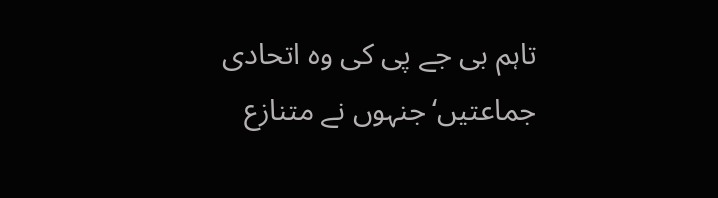تاہم بی جے پی کی وہ اتحادی جماعتیں‘جنہوں نے متنازع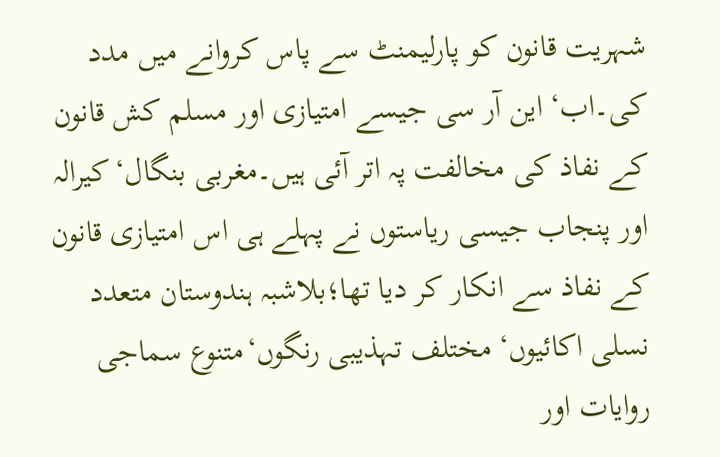شہریت قانون کو پارلیمنٹ سے پاس کروانے میں مدد کی۔اب‘ این آر سی جیسے امتیازی اور مسلم کش قانون کے نفاذ کی مخالفت پہ اتر آئی ہیں۔مغربی بنگال‘کیرالہ اور پنجاب جیسی ریاستوں نے پہلے ہی اس امتیازی قانون کے نفاذ سے انکار کر دیا تھا؛بلاشبہ ہندوستان متعدد نسلی اکائیوں‘ مختلف تہذیبی رنگوں‘متنوع سماجی روایات اور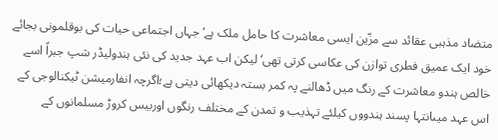متضاد مذہبی عقائد سے مزّین ایسی معاشرت کا حامل ملک ہے‘ جہاں اجتماعی حیات کی بوقلمونی بجائے خود ایک عمیق فطری توازن کی عکاسی کرتی تھی‘ لیکن اب عہد جدید کی نئی ہندولیڈر شپ جبراً اسے خالص ہندو معاشرت کے رنگ میں ڈھالنے پہ کمر بستہ دیکھائی دیتی ہے؛اگرچہ انفارمیشن ٹیکنالوجی کے اس عہد میںانتہا پسند ہندووں کیلئے تہذیب و تمدن کے مختلف رنگوں اوربیس کروڑ مسلمانوں کے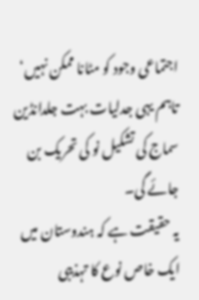اجتماعی وجود کو مٹانا ممکن نہیں‘ تاہم یہی جدلیات بہت جلدانڈین سماج کی تشکیل نو کی تحریک بن جائے گی۔
یہ حقیقت ہے کہ ہندوستان میں ایک خاص نوع کا تہذیبی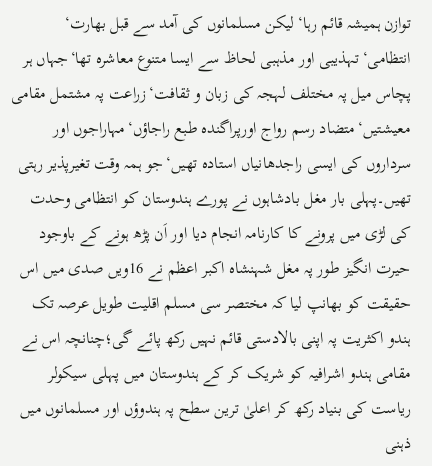توازن ہمیشہ قائم رہا‘ لیکن مسلمانوں کی آمد سے قبل بھارت‘ انتظامی‘تہذیبی اور مذہبی لحاظ سے ایسا متنوع معاشرہ تھا‘جہاں ہر پچاس میل پہ مختلف لہجہ کی زبان و ثقافت‘زراعت پہ مشتمل مقامی معیشتیں‘متضاد رسم رواج اورپراگندہ طبع راجاؤں‘مہاراجوں اور سرداروں کی ایسی راجدھانیاں استادہ تھیں‘جو ہمہ وقت تغیرپذیر رہتی تھیں۔پہلی بار مغل بادشاہوں نے پورے ہندوستان کو انتظامی وحدت کی لڑی میں پرونے کا کارنامہ انجام دیا اور اَن پڑھ ہونے کے باوجود حیرت انگیز طور پہ مغل شہنشاہ اکبر اعظم نے 16ویں صدی میں اس حقیقت کو بھانپ لیا کہ مختصر سی مسلم اقلیت طویل عرصہ تک ہندو اکثریت پہ اپنی بالادستی قائم نہیں رکھ پائے گی؛چنانچہ اس نے مقامی ہندو اشرافیہ کو شریک کر کے ہندوستان میں پہلی سیکولر ریاست کی بنیاد رکھ کر اعلیٰ ترین سطح پہ ہندوؤں اور مسلمانوں میں ذہنی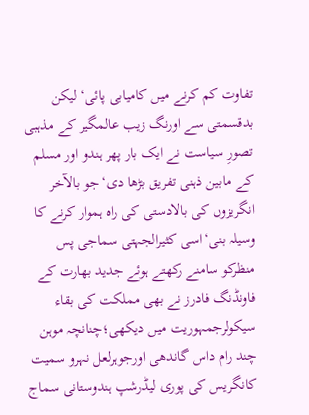تفاوت کم کرنے میں کامیابی پائی‘ لیکن بدقسمتی سے اورنگ زیب عالمگیر کے مذہبی تصورِ سیاست نے ایک بار پھر ہندو اور مسلم کے مابین ذہنی تفریق بڑھا دی‘جو بالآخر انگریزوں کی بالادستی کی راہ ہموار کرنے کا وسیلہ بنی‘اسی کثیرالجہتی سماجی پس منظرکو سامنے رکھتے ہوئے جدید بھارت کے فاونڈنگ فادرز نے بھی مملکت کی بقاء سیکولرجمہوریت میں دیکھی؛چنانچہ موہن چند رام داس گاندھی اورجوہرلعل نہرو سمیت کانگریس کی پوری لیڈرشپ ہندوستانی سماج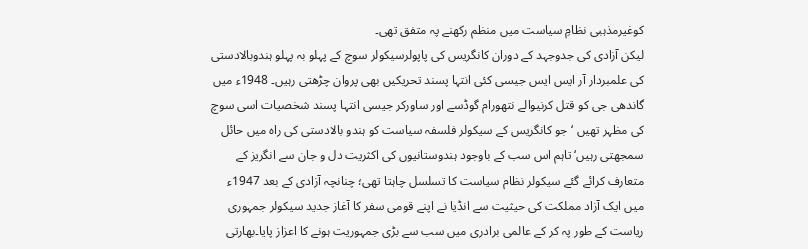کوغیرمذہبی نظامِ سیاست میں منظم رکھنے پہ متفق تھی۔
لیکن آزادی کی جدوجہد کے دوران کانگریس کی پاپولرسیکولر سوچ کے پہلو بہ پہلو ہندوبالادستی کی علمبردار آر ایس ایس جیسی کئی انتہا پسند تحریکیں بھی پروان چڑھتی رہیں۔ 1948ء میں گاندھی جی کو قتل کرنیوالے نتھورام گوڈسے اور ساورکر جیسی انتہا پسند شخصیات اسی سوچ کی مظہر تھیں ‘جو کانگریس کے سیکولر فلسفہ سیاست کو ہندو بالادستی کی راہ میں حائل سمجھتی رہیں‘تاہم اس سب کے باوجود ہندوستانیوں کی اکثریت دل و جان سے انگریز کے متعارف کرائے گئے سیکولر نظام سیاست کا تسلسل چاہتا تھی؛ چنانچہ آزادی کے بعد 1947ء میں ایک آزاد مملکت کی حیثیت سے انڈیا نے اپنے قومی سفر کا آغاز جدید سیکولر جمہوری ریاست کے طور پہ کر کے عالمی برادری میں سب سے بڑی جمہوریت ہونے کا اعزاز پایا۔بھارتی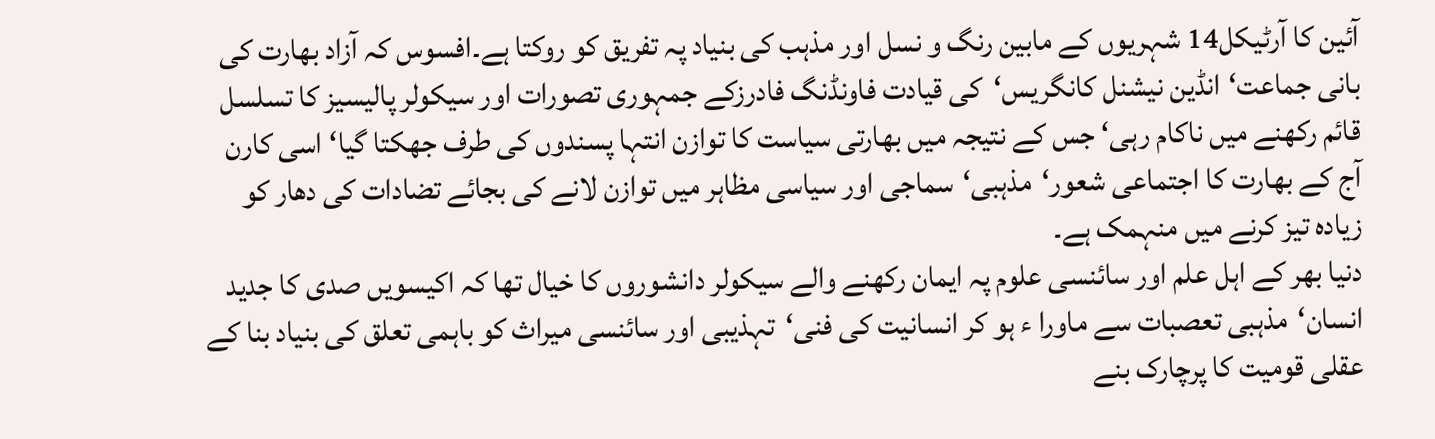آئین کا آرٹیکل14 شہریوں کے مابین رنگ و نسل اور مذہب کی بنیاد پہ تفریق کو روکتا ہے۔افسوس کہ آزاد بھارت کی بانی جماعت‘انڈین نیشنل کانگریس‘کی قیادت فاونڈنگ فادرزکے جمہوری تصورات اور سیکولر پالیسیز کا تسلسل قائم رکھنے میں ناکام رہی‘ جس کے نتیجہ میں بھارتی سیاست کا توازن انتہا پسندوں کی طرف جھکتا گیا‘اسی کارن آج کے بھارت کا اجتماعی شعور‘مذہبی‘سماجی اور سیاسی مظاہر میں توازن لانے کی بجائے تضادات کی دھار کو زیادہ تیز کرنے میں منہمک ہے۔
دنیا بھر کے اہل علم اور سائنسی علوم پہ ایمان رکھنے والے سیکولر دانشوروں کا خیال تھا کہ اکیسویں صدی کا جدید انسان‘مذہبی تعصبات سے ماورا ء ہو کر انسانیت کی فنی‘تہذیبی اور سائنسی میراث کو باہمی تعلق کی بنیاد بنا کے عقلی قومیت کا پرچارک بنے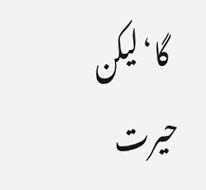گا‘لیکن حیرت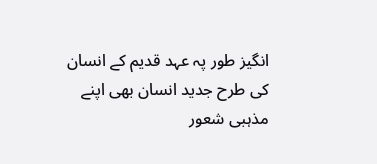انگیز طور پہ عہد قدیم کے انسان کی طرح جدید انسان بھی اپنے مذہبی شعور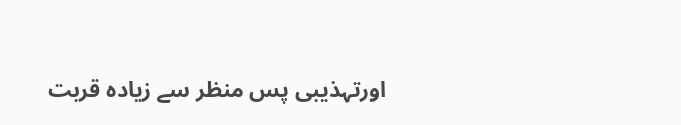اورتہذیبی پس منظر سے زیادہ قربت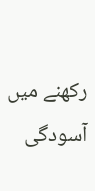رکھنے میں آسودگی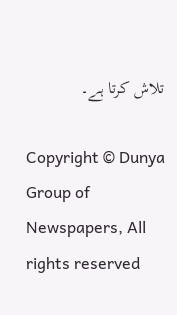تلاش کرتا ہے۔

Copyright © Dunya Group of Newspapers, All rights reserved